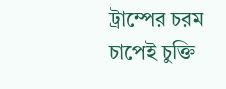ট্রাম্পের চরম চাপেই চুক্তি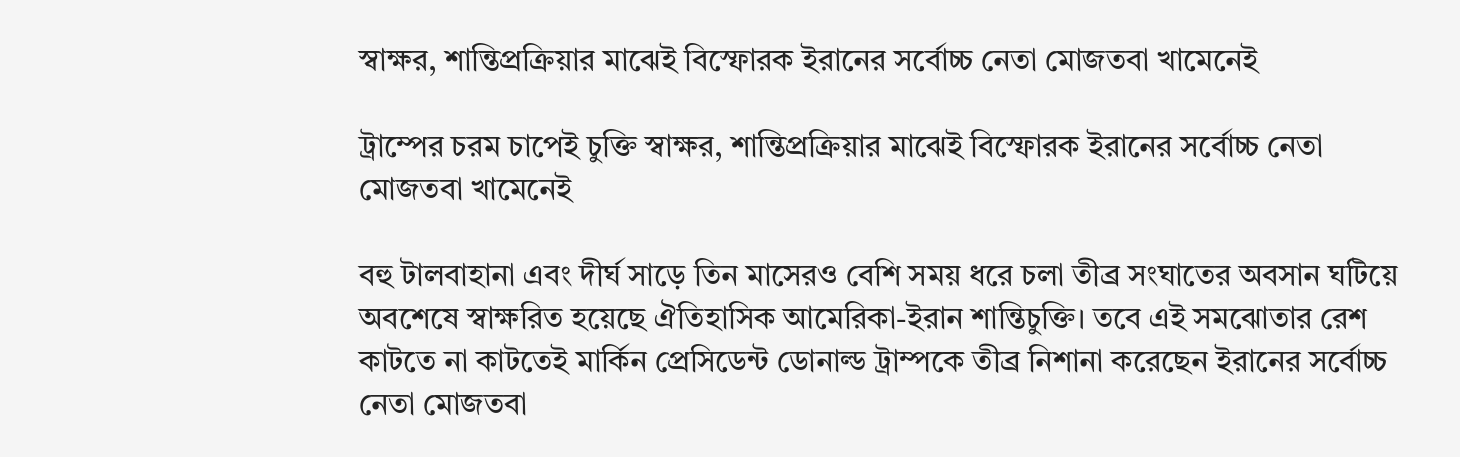স্বাক্ষর, শান্তিপ্রক্রিয়ার মাঝেই বিস্ফোরক ইরানের সর্বোচ্চ নেতা মোজতবা খামেনেই

ট্রাম্পের চরম চাপেই চুক্তি স্বাক্ষর, শান্তিপ্রক্রিয়ার মাঝেই বিস্ফোরক ইরানের সর্বোচ্চ নেতা মোজতবা খামেনেই

বহু টালবাহানা এবং দীর্ঘ সাড়ে তিন মাসেরও বেশি সময় ধরে চলা তীব্র সংঘাতের অবসান ঘটিয়ে অবশেষে স্বাক্ষরিত হয়েছে ঐতিহাসিক আমেরিকা-ইরান শান্তিচুক্তি। তবে এই সমঝোতার রেশ কাটতে না কাটতেই মার্কিন প্রেসিডেন্ট ডোনাল্ড ট্রাম্পকে তীব্র নিশানা করেছেন ইরানের সর্বোচ্চ নেতা মোজতবা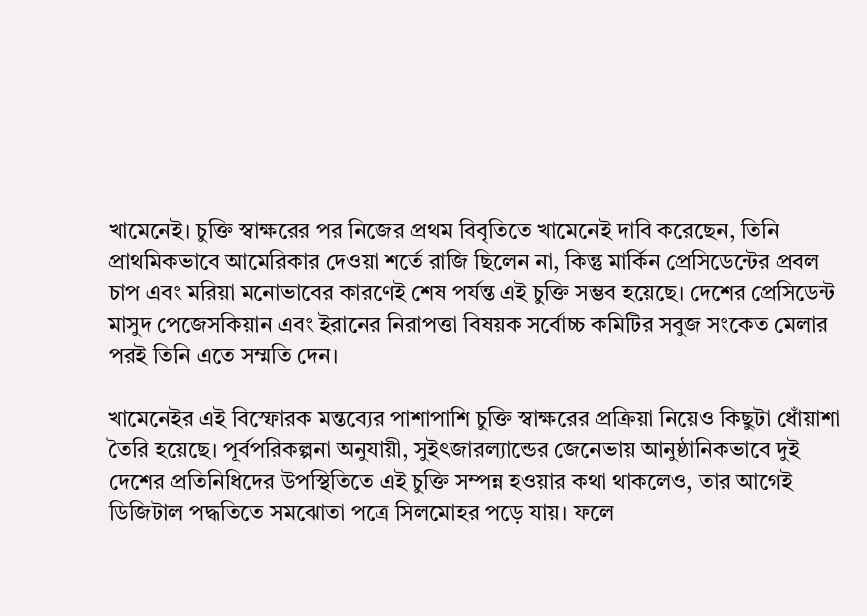খামেনেই। চুক্তি স্বাক্ষরের পর নিজের প্রথম বিবৃতিতে খামেনেই দাবি করেছেন, তিনি প্রাথমিকভাবে আমেরিকার দেওয়া শর্তে রাজি ছিলেন না, কিন্তু মার্কিন প্রেসিডেন্টের প্রবল চাপ এবং মরিয়া মনোভাবের কারণেই শেষ পর্যন্ত এই চুক্তি সম্ভব হয়েছে। দেশের প্রেসিডেন্ট মাসুদ পেজেসকিয়ান এবং ইরানের নিরাপত্তা বিষয়ক সর্বোচ্চ কমিটির সবুজ সংকেত মেলার পরই তিনি এতে সম্মতি দেন।

খামেনেইর এই বিস্ফোরক মন্তব্যের পাশাপাশি চুক্তি স্বাক্ষরের প্রক্রিয়া নিয়েও কিছুটা ধোঁয়াশা তৈরি হয়েছে। পূর্বপরিকল্পনা অনুযায়ী, সুইৎজারল্যান্ডের জেনেভায় আনুষ্ঠানিকভাবে দুই দেশের প্রতিনিধিদের উপস্থিতিতে এই চুক্তি সম্পন্ন হওয়ার কথা থাকলেও, তার আগেই ডিজিটাল পদ্ধতিতে সমঝোতা পত্রে সিলমোহর পড়ে যায়। ফলে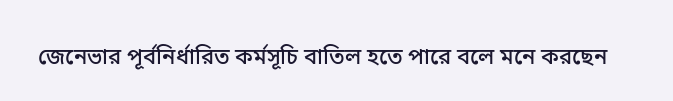জেনেভার পূর্বনির্ধারিত কর্মসূচি বাতিল হতে পারে বলে মনে করছেন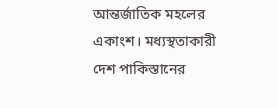আন্তর্জাতিক মহলের একাংশ। মধ্যস্থতাকারী দেশ পাকিস্তানের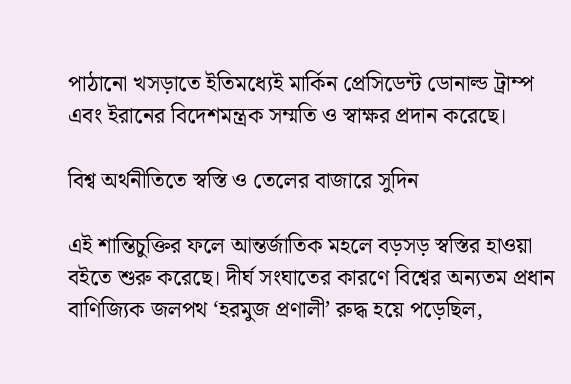পাঠানো খসড়াতে ইতিমধ্যেই মার্কিন প্রেসিডেন্ট ডোনাল্ড ট্রাম্প এবং ইরানের বিদেশমন্ত্রক সম্মতি ও স্বাক্ষর প্রদান করেছে।

বিশ্ব অর্থনীতিতে স্বস্তি ও তেলের বাজারে সুদিন

এই শান্তিচুক্তির ফলে আন্তর্জাতিক মহলে বড়সড় স্বস্তির হাওয়া বইতে শুরু করেছে। দীর্ঘ সংঘাতের কারণে বিশ্বের অন্যতম প্রধান বাণিজ্যিক জলপথ ‘হরমুজ প্রণালী’ রুদ্ধ হয়ে পড়েছিল,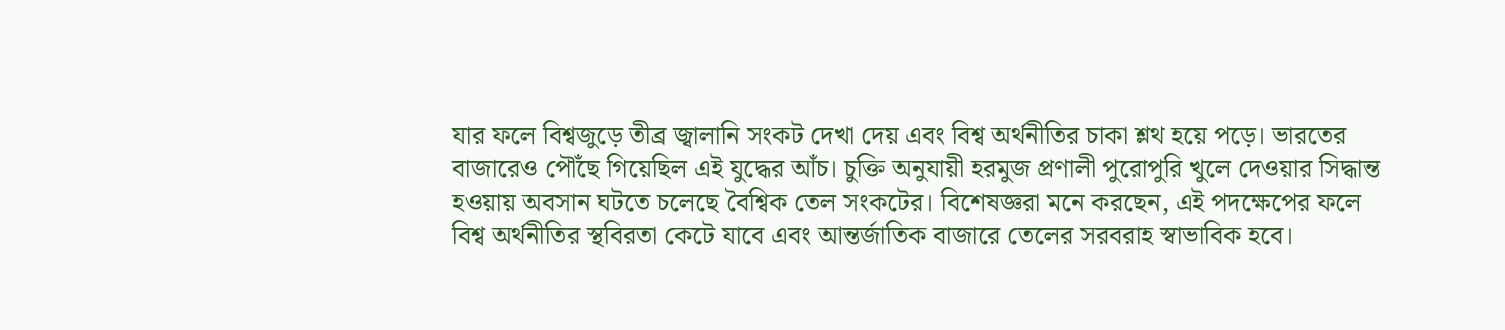যার ফলে বিশ্বজুড়ে তীব্র জ্বালানি সংকট দেখা দেয় এবং বিশ্ব অর্থনীতির চাকা শ্লথ হয়ে পড়ে। ভারতের বাজারেও পৌঁছে গিয়েছিল এই যুদ্ধের আঁচ। চুক্তি অনুযায়ী হরমুজ প্রণালী পুরোপুরি খুলে দেওয়ার সিদ্ধান্ত হওয়ায় অবসান ঘটতে চলেছে বৈশ্বিক তেল সংকটের। বিশেষজ্ঞরা মনে করছেন, এই পদক্ষেপের ফলে বিশ্ব অর্থনীতির স্থবিরতা কেটে যাবে এবং আন্তর্জাতিক বাজারে তেলের সরবরাহ স্বাভাবিক হবে।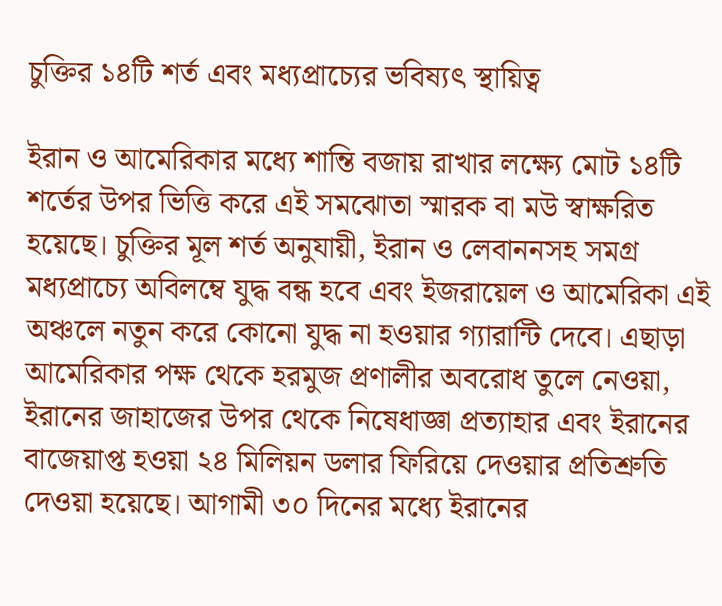চুক্তির ১৪টি শর্ত এবং মধ্যপ্রাচ্যের ভবিষ্যৎ স্থায়িত্ব

ইরান ও আমেরিকার মধ্যে শান্তি বজায় রাখার লক্ষ্যে মোট ১৪টি শর্তের উপর ভিত্তি করে এই সমঝোতা স্মারক বা মউ স্বাক্ষরিত হয়েছে। চুক্তির মূল শর্ত অনুযায়ী, ইরান ও লেবাননসহ সমগ্র মধ্যপ্রাচ্যে অবিলম্বে যুদ্ধ বন্ধ হবে এবং ইজরায়েল ও আমেরিকা এই অঞ্চলে নতুন করে কোনো যুদ্ধ না হওয়ার গ্যারান্টি দেবে। এছাড়া আমেরিকার পক্ষ থেকে হরমুজ প্রণালীর অবরোধ তুলে নেওয়া, ইরানের জাহাজের উপর থেকে নিষেধাজ্ঞা প্রত্যাহার এবং ইরানের বাজেয়াপ্ত হওয়া ২৪ মিলিয়ন ডলার ফিরিয়ে দেওয়ার প্রতিশ্রুতি দেওয়া হয়েছে। আগামী ৩০ দিনের মধ্যে ইরানের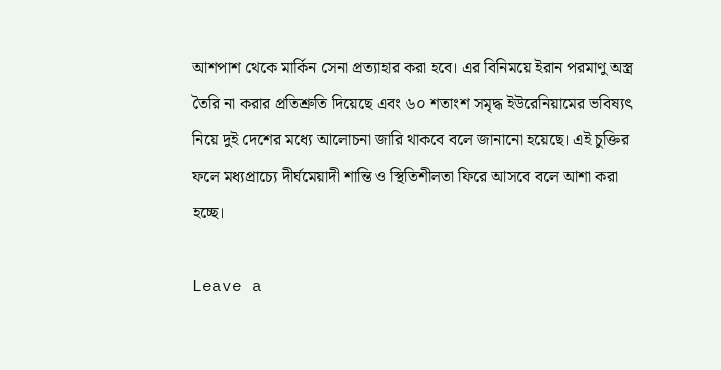আশপাশ থেকে মার্কিন সেনা প্রত্যাহার করা হবে। এর বিনিময়ে ইরান পরমাণু অস্ত্র তৈরি না করার প্রতিশ্রুতি দিয়েছে এবং ৬০ শতাংশ সমৃদ্ধ ইউরেনিয়ামের ভবিষ্যৎ নিয়ে দুই দেশের মধ্যে আলোচনা জারি থাকবে বলে জানানো হয়েছে। এই চুক্তির ফলে মধ্যপ্রাচ্যে দীর্ঘমেয়াদী শান্তি ও স্থিতিশীলতা ফিরে আসবে বলে আশা করা হচ্ছে।

Leave a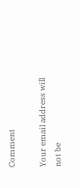Comment

Your email address will not be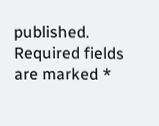published. Required fields are marked *